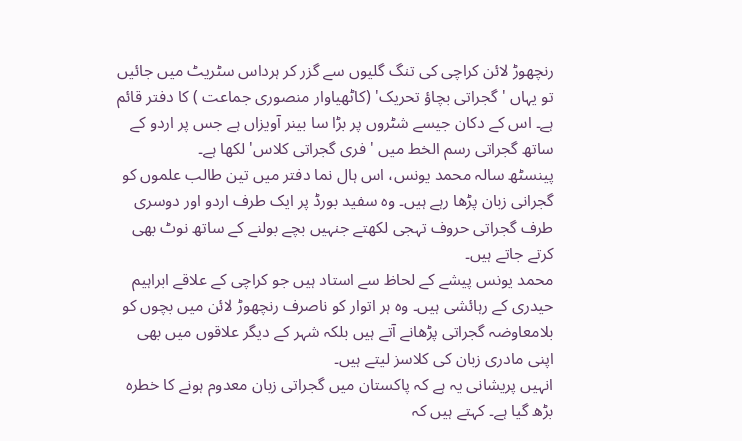رنچھوڑ لائن کراچی کی تنگ گلیوں سے گزر کر ہرداس سٹریٹ میں جائیں تو یہاں 'گجراتی بچاؤ تحریک' (کاٹھیاوار منصوری جماعت ) کا دفتر قائم ہے۔ اس کے دکان جیسے شٹروں پر بڑا سا بینر آویزاں ہے جس پر اردو کے ساتھ گجراتی رسم الخط میں 'فری گجراتی کلاس' لکھا ہے۔
پینسٹھ سالہ محمد یونس، اس ہال نما دفتر میں تین طالب علموں کو گجرانی زبان پڑھا رہے ہیں۔ وہ سفید بورڈ پر ایک طرف اردو اور دوسری طرف گجراتی حروف تہجی لکھتے جنہیں بچے بولنے کے ساتھ نوٹ بھی کرتے جاتے ہیں۔
محمد یونس پیشے کے لحاظ سے استاد ہیں جو کراچی کے علاقے ابراہیم حیدری کے رہائشی ہیں۔ وہ ہر اتوار کو ناصرف رنچھوڑ لائن میں بچوں کو بلامعاوضہ گجراتی پڑھانے آتے ہیں بلکہ شہر کے دیگر علاقوں میں بھی اپنی مادری زبان کی کلاسز لیتے ہیں۔
انہیں پریشانی یہ ہے کہ پاکستان میں گجراتی زبان معدوم ہونے کا خطرہ بڑھ گیا ہے۔ کہتے ہیں کہ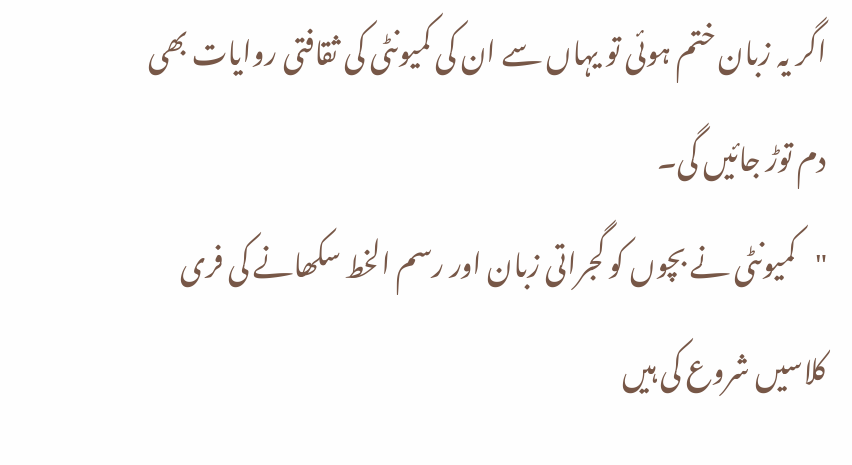اگر یہ زبان ختم ہوئی تو یہاں سے ان کی کمیونٹی کی ثقافتی روایات بھی دم توڑ جائیں گی۔
"کمیونٹی نے بچوں کو گجراتی زبان اور رسم الخط سکھانے کی فری کلاسیں شروع کی ہیں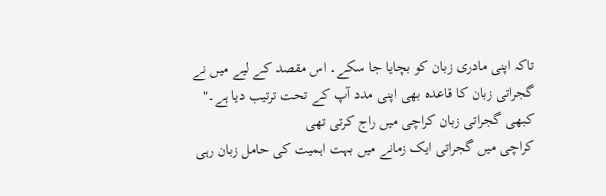تاکہ اپنی مادری زبان کو بچایا جا سکے۔ اس مقصد کے لیے میں نے گجراتی زبان کا قاعدہ بھی اپنی مدد آپ کے تحت ترتیب دیا ہے۔"
کبھی گجراتی زبان کراچی میں راج کرتی تھی
کراچی میں گجراتی ایک زمانے میں بہت اہمیت کی حامل زبان رہی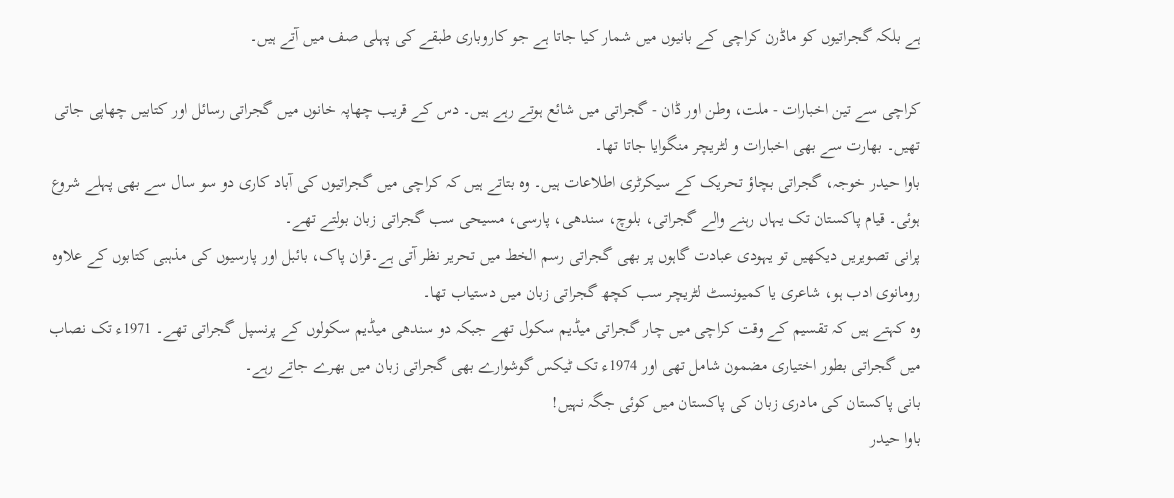ہے بلکہ گجراتیوں کو ماڈرن کراچی کے بانیوں میں شمار کیا جاتا ہے جو کاروباری طبقے کی پہلی صف میں آتے ہیں۔

کراچی سے تین اخبارات - ملت، وطن اور ڈان - گجراتی میں شائع ہوتے رہے ہیں۔ دس کے قریب چھاپہ خانوں میں گجراتی رسائل اور کتابیں چھاپی جاتی تھیں۔ بھارت سے بھی اخبارات و لٹریچر منگوایا جاتا تھا۔
باوا حیدر خوجہ، گجراتی بچاؤ تحریک کے سیکرٹری اطلاعات ہیں۔ وہ بتاتے ہیں کہ کراچی میں گجراتیوں کی آباد کاری دو سو سال سے بھی پہلے شروع ہوئی۔ قیام پاکستان تک یہاں رہنے والے گجراتی، بلوچ، سندھی، پارسی، مسیحی سب گجراتی زبان بولتے تھے۔
پرانی تصویریں دیکھیں تو یہودی عبادت گاہوں پر بھی گجراتی رسم الخط میں تحریر نظر آتی ہے۔قران پاک، بائبل اور پارسیوں کی مذہبی کتابوں کے علاوہ رومانوی ادب ہو، شاعری یا کمیونسٹ لٹریچر سب کچھ گجراتی زبان میں دستیاب تھا۔
وہ کہتے ہیں کہ تقسیم کے وقت کراچی میں چار گجراتی میڈیم سکول تھے جبکہ دو سندھی میڈیم سکولوں کے پرنسپل گجراتی تھے۔ 1971ء تک نصاب میں گجراتی بطور اختیاری مضمون شامل تھی اور 1974ء تک ٹیکس گوشوارے بھی گجراتی زبان میں بھرے جاتے رہے۔
بانی پاکستان کی مادری زبان کی پاکستان میں کوئی جگہ نہیں!
باوا حیدر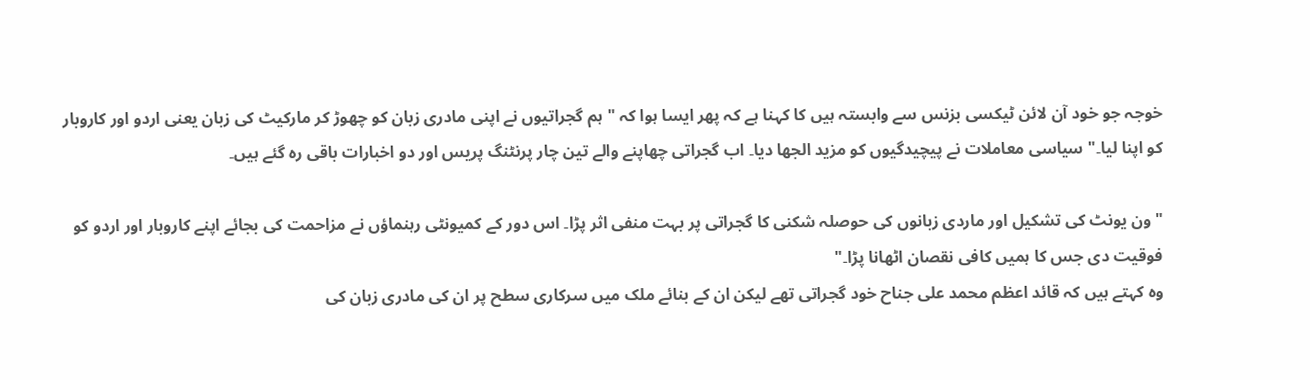خوجہ جو خود آن لائن ٹیکسی بزنس سے وابستہ ہیں کا کہنا ہے کہ پھر ایسا ہوا کہ "ہم گجراتیوں نے اپنی مادری زبان کو چھوڑ کر مارکیٹ کی زبان یعنی اردو اور کاروبار کو اپنا لیا۔" سیاسی معاملات نے پیچیدگیوں کو مزید الجھا دیا۔ اب گجراتی چھاپنے والے تین چار پرنٹنگ پریس اور دو اخبارات باقی رہ گئے ہیں۔

"ون یونٹ کی تشکیل اور ماردی زبانوں کی حوصلہ شکنی کا گجراتی پر بہت منفی اثر پڑا۔ اس دور کے کمیونٹی رہنماؤں نے مزاحمت کی بجائے اپنے کاروبار اور اردو کو فوقیت دی جس کا ہمیں کافی نقصان اٹھانا پڑا۔"
وہ کہتے ہیں کہ قائد اعظم محمد علی جناح خود گجراتی تھے لیکن ان کے بنائے ملک میں سرکاری سطح پر ان کی مادری زبان کی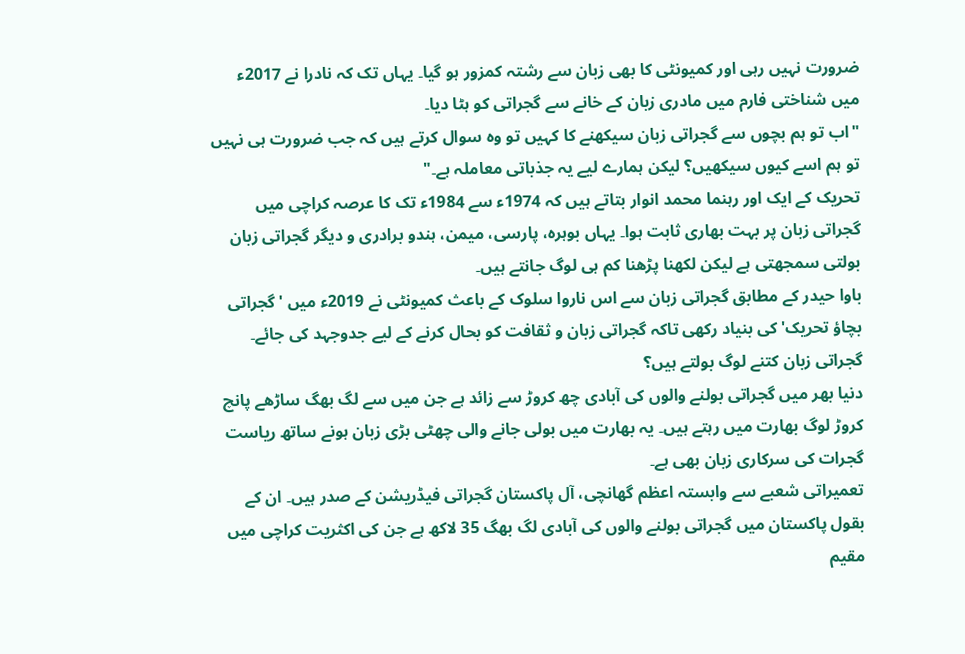ضرورت نہیں رہی اور کمیونٹی کا بھی زبان سے رشتہ کمزور ہو گیا۔ یہاں تک کہ نادرا نے 2017ء میں شناختی فارم میں مادری زبان کے خانے سے گجراتی کو ہٹا دیا۔
"اب تو ہم بچوں سے گجراتی زبان سیکھنے کا کہیں تو وہ سوال کرتے ہیں کہ جب ضرورت ہی نہیں تو ہم اسے کیوں سیکھیں؟ لیکن ہمارے لیے یہ جذباتی معاملہ ہے۔"
تحریک کے ایک اور رہنما محمد انوار بتاتے ہیں کہ 1974ء سے 1984ء تک کا عرصہ کراچی میں گجراتی زبان پر بہت بھاری ثابت ہوا۔ یہاں بوہرہ، پارسی، میمن، ہندو برادری و دیگر گجراتی زبان بولتی سمجھتی ہے لیکن لکھنا پڑھنا کم ہی لوگ جانتے ہیں۔
باوا حیدر کے مطابق گجراتی زبان سے اس ناروا سلوک کے باعث کمیونٹی نے 2019ء میں 'گجراتی بچاؤ تحریک' کی بنیاد رکھی تاکہ گجراتی زبان و ثقافت کو بحال کرنے کے لیے جدوجہد کی جائے۔
گجراتی زبان کتنے لوگ بولتے ہیں؟
دنیا بھر میں گجراتی بولنے والوں کی آبادی چھ کروڑ سے زائد ہے جن میں سے لگ بھگ ساڑھے پانچ کروڑ لوگ بھارت میں رہتے ہیں۔ یہ بھارت میں بولی جانے والی چھٹی بڑی زبان ہونے ساتھ ریاست گجرات کی سرکاری زبان بھی ہے۔
تعمیراتی شعبے سے وابستہ اعظم گھانچی، آل پاکستان گجراتی فیڈریشن کے صدر ہیں۔ ان کے بقول پاکستان میں گجراتی بولنے والوں کی آبادی لگ بھگ 35 لاکھ ہے جن کی اکثریت کراچی میں مقیم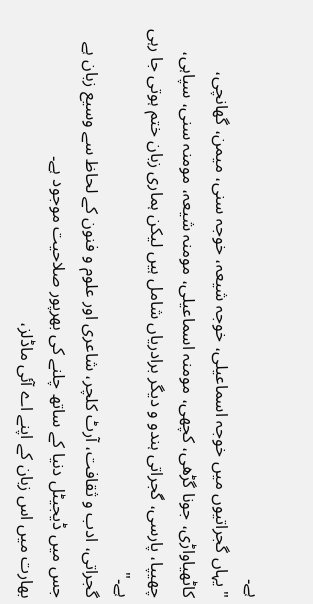ہے۔
"یہاں گجراتیوں میں خوجہ اسماعیلی، خوجہ شیعہ، خوجہ سنی، میمن، گھانچی، کاٹھیاواڑی، جونا گڑھی، کچھی، مومنہ اسماعیلی، مومنہ شیعہ، مومنہ سنی، سپاہی، چھیپا، پارسی، گجراتی ہندو و دیگر برادریاں شامل ہیں لیکن ہماری زبان ختم ہوتی جا رہی ہے۔"
گجراتی، ادب و ثقافت، آرٹ کلچر، شاعری اور علوم و فنون کے لحاظ سے وسیع زبان ہے جس میں ڈیجیٹل دنیا کے ساتھ چلنے کی بھرپور صلاحیت موجود ہے۔
بھارت میں اس زبان کے اپنے اے آئی ماڈلز،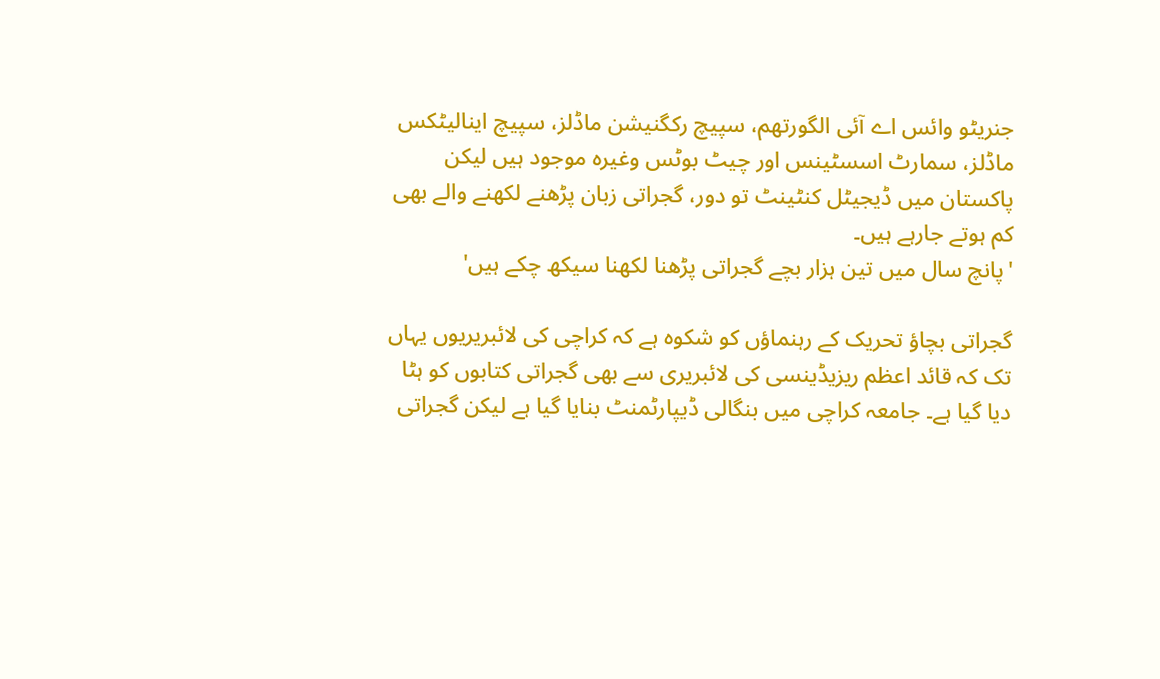جنریٹو وائس اے آئی الگورتھم، سپیچ رکگنیشن ماڈلز، سپیچ اینالیٹکس ماڈلز، سمارٹ اسسٹینس اور چیٹ بوٹس وغیرہ موجود ہیں لیکن پاکستان میں ڈیجیٹل کنٹینٹ تو دور، گجراتی زبان پڑھنے لکھنے والے بھی کم ہوتے جارہے ہیں۔
'پانچ سال میں تین ہزار بچے گجراتی پڑھنا لکھنا سیکھ چکے ہیں'

گجراتی بچاؤ تحریک کے رہنماؤں کو شکوہ ہے کہ کراچی کی لائبریریوں یہاں تک کہ قائد اعظم ریزیڈینسی کی لائبریری سے بھی گجراتی کتابوں کو ہٹا دیا گیا ہے۔ جامعہ کراچی میں بنگالی ڈیپارٹمنٹ بنایا گیا ہے لیکن گجراتی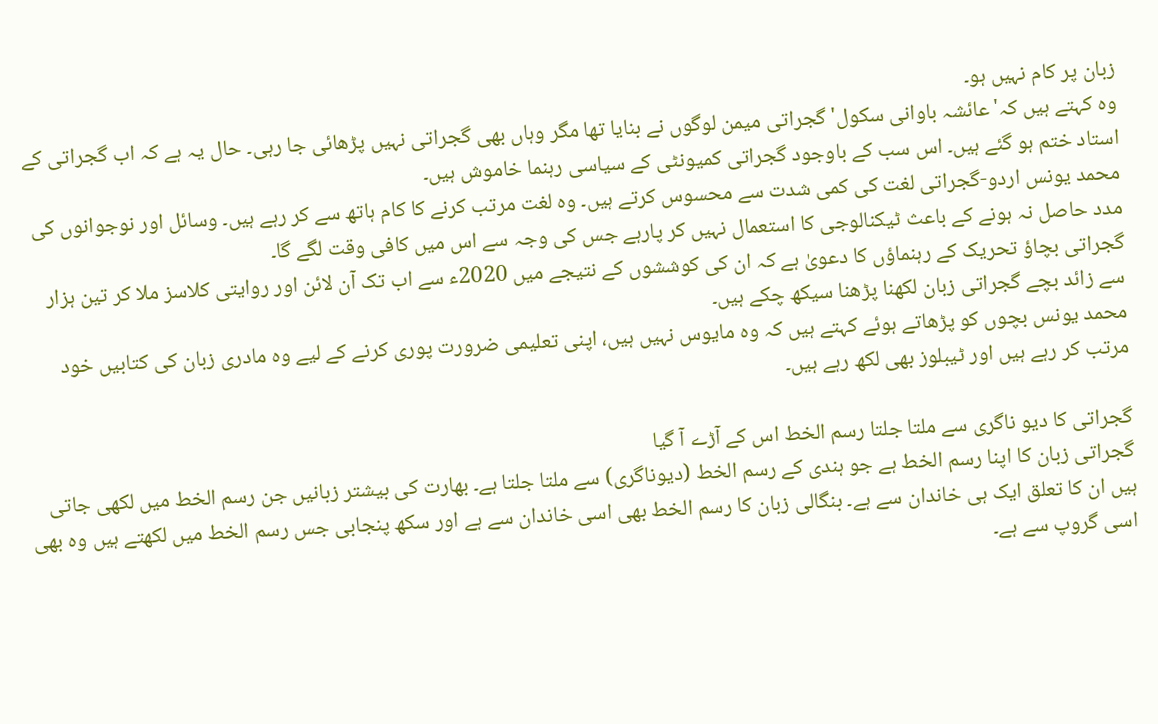زبان پر کام نہیں ہو۔
وہ کہتے ہیں کہ'عائشہ باوانی سکول' گجراتی میمن لوگوں نے بنایا تھا مگر وہاں بھی گجراتی نہیں پڑھائی جا رہی۔ حال یہ ہے کہ اب گجراتی کے استاد ختم ہو گئے ہیں۔ اس سب کے باوجود گجراتی کمیونٹی کے سیاسی رہنما خاموش ہیں۔
محمد یونس اردو-گجراتی لغت کی کمی شدت سے محسوس کرتے ہیں۔ وہ لغت مرتب کرنے کا کام ہاتھ سے کر رہے ہیں۔ وسائل اور نوجوانوں کی مدد حاصل نہ ہونے کے باعث ٹیکنالوجی کا استعمال نہیں کر پارہے جس کی وجہ سے اس میں کافی وقت لگے گا۔
گجراتی بچاؤ تحریک کے رہنماؤں کا دعویٰ ہے کہ ان کی کوششوں کے نتیجے میں 2020ء سے اب تک آن لائن اور روایتی کلاسز ملا کر تین ہزار سے زائد بچے گجراتی زبان لکھنا پڑھنا سیکھ چکے ہیں۔
محمد یونس بچوں کو پڑھاتے ہوئے کہتے ہیں کہ وہ مایوس نہیں ہیں، اپنی تعلیمی ضرورت پوری کرنے کے لیے وہ مادری زبان کی کتابیں خود مرتب کر رہے ہیں اور ٹیبلوز بھی لکھ رہے ہیں۔

گجراتی کا دیو ناگری سے ملتا جلتا رسم الخط اس کے آڑے آ گیا
گجراتی زبان کا اپنا رسم الخط ہے جو ہندی کے رسم الخط (دیوناگری) سے ملتا جلتا ہے۔ بھارت کی بیشتر زبانیں جن رسم الخط میں لکھی جاتی ہیں ان کا تعلق ایک ہی خاندان سے ہے۔ بنگالی زبان کا رسم الخط بھی اسی خاندان سے ہے اور سکھ پنجابی جس رسم الخط میں لکھتے ہیں وہ بھی اسی گروپ سے ہے۔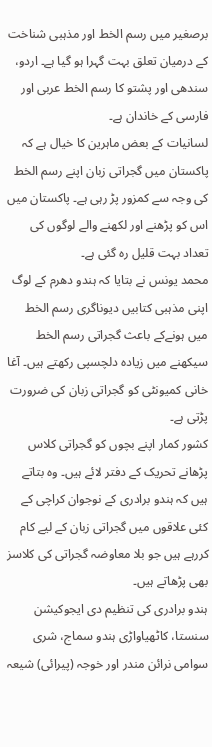برصغیر میں رسم الخط اور مذہبی شناخت کے درمیان تعلق بہت گہرا ہو گیا ہے۔ اردو، سندھی اور پشتو کا رسم الخط عربی اور فارسی کے خاندان ہے۔
لسانیات کے بعض ماہرین کا خیال ہے کہ پاکستان میں گجراتی زبان اپنے رسم الخط کی وجہ سے کمزور پڑ رہی ہے۔ پاکستان میں اس کو پڑھنے اور لکھنے والے لوگوں کی تعداد بہت قلیل رہ گئی ہے۔
محمد یونس نے بتایا کہ ہندو دھرم کے لوگ اپنی مذہبی کتابیں دیوناگری رسم الخط میں ہونےکے باعث گجراتی رسم الخط سیکھنے میں زیادہ دلچسپی رکھتے ہیں۔ آغا خانی کمیونٹی کو گجراتی زبان کی ضرورت پڑتی ہے۔
کشور کمار اپنے بچوں کو گجراتی کلاس پڑھانے تحریک کے دفتر لائے ہیں۔ وہ بتاتے ہیں کہ ہندو برادری کے نوجوان کراچی کے کئی علاقوں میں گجراتی زبان کے لیے کام کررہے ہیں جو بلا معاوضہ گجراتی کی کلاسز بھی پڑھاتے ہیں۔
ہندو برادری کی تنظیم دی ایجوکیشن سنستا، کاٹھیاواڑی ہندو سماج، شری سوامی نرائن مندر اور خوجہ (پیرائی) شیعہ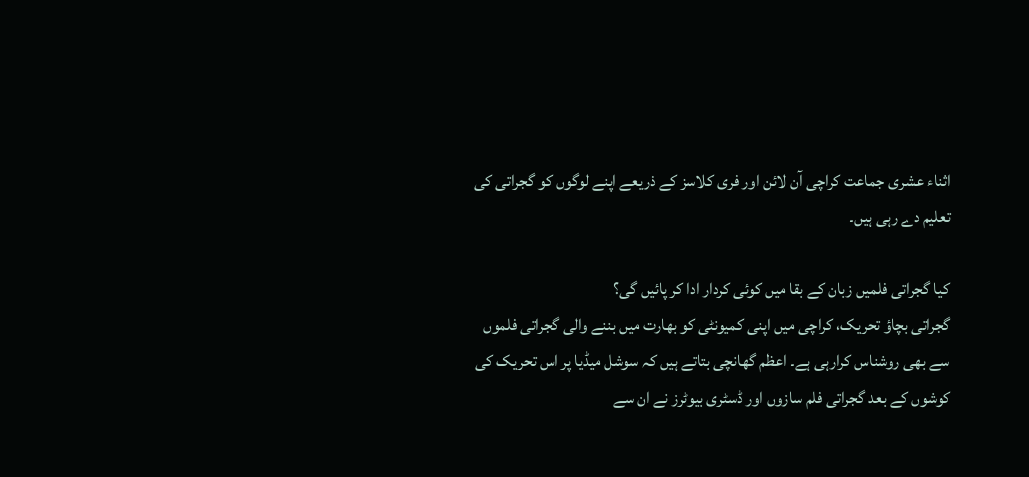اثناء عشری جماعت کراچی آن لائن اور فری کلاسز کے ذریعے اپنے لوگوں کو گجراتی کی تعلیم دے رہی ہیں۔

کیا گجراتی فلمیں زبان کے بقا میں کوئی کردار ادا کر پائیں گی؟
گجراتی بچاؤ تحریک، کراچی میں اپنی کمیونٹی کو بھارت میں بننے والی گجراتی فلموں سے بھی روشناس کرارہی ہے۔ اعظم گھانچی بتاتے ہیں کہ سوشل میڈیا پر اس تحریک کی کوشوں کے بعد گجراتی فلم سازوں اور ڈسٹری بیوٹرز نے ان سے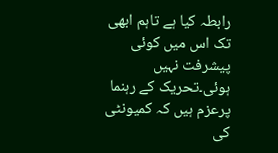رابطہ کیا ہے تاہم ابھی تک اس میں کوئی پیشرفت نہیں ہوئی۔تحریک کے رہنما پرعزم ہیں کہ کمیونٹی کی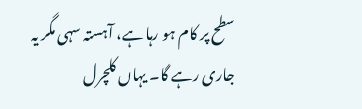سطح پر کام ہو رہا ہے، آہستہ سہی مگر یہ جاری رہے گا۔ یہاں کلچرل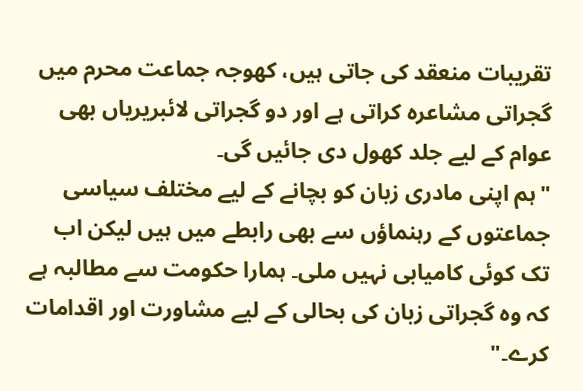تقریبات منعقد کی جاتی ہیں، کھوجہ جماعت محرم میں گجراتی مشاعرہ کراتی ہے اور دو گجراتی لائبریریاں بھی عوام کے لیے جلد کھول دی جائیں گی۔
"ہم اپنی مادری زبان کو بچانے کے لیے مختلف سیاسی جماعتوں کے رہنماؤں سے بھی رابطے میں ہیں لیکن اب تک کوئی کامیابی نہیں ملی۔ ہمارا حکومت سے مطالبہ ہے کہ وہ گجراتی زبان کی بحالی کے لیے مشاورت اور اقدامات کرے۔"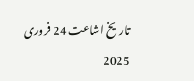تاریخ اشاعت 24 فروری 2025